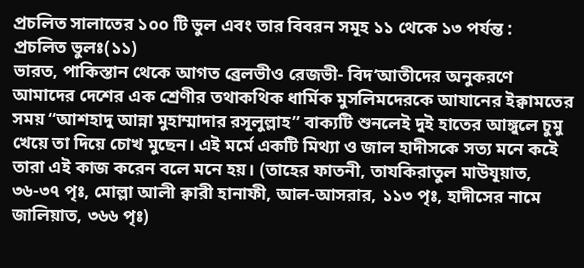প্রচলিত সালাতের ১০০ টি ভুল এবং তার বিবরন সমূহ ১১ থেকে ১৩ পর্যন্ত :
প্রচলিত ভুলঃ(১১)
ভারত, পাকিস্তান থেকে আগত ব্রেলভীও রেজভী- বিদ‘আতীদের অনুকরণে আমাদের দেশের এক শ্রেণীর তথাকথিক ধার্মিক মুসলিমদেরকে আযানের ইক্বামতের সময় ‘‘আশহাদু আন্না মুহাম্মাদার রসূলুল্লাহ’’ বাক্যটি শুনলেই দুই হাতের আঙ্গুলে চুমু খেয়ে তা দিয়ে চোখ মুছেন। এই মর্মে একটি মিথ্যা ও জাল হাদীসকে সত্য মনে কইে তারা এই কাজ করেন বলে মনে হয়। (তাহের ফাতনী, তাযকিরাতুল মাউযূয়াত, ৩৬-৩৭ পৃঃ, মোল্লা আলী ক্বারী হানাফী, আল-আসরার, ১১৩ পৃঃ, হাদীসের নামে জালিয়াত, ৩৬৬ পৃঃ)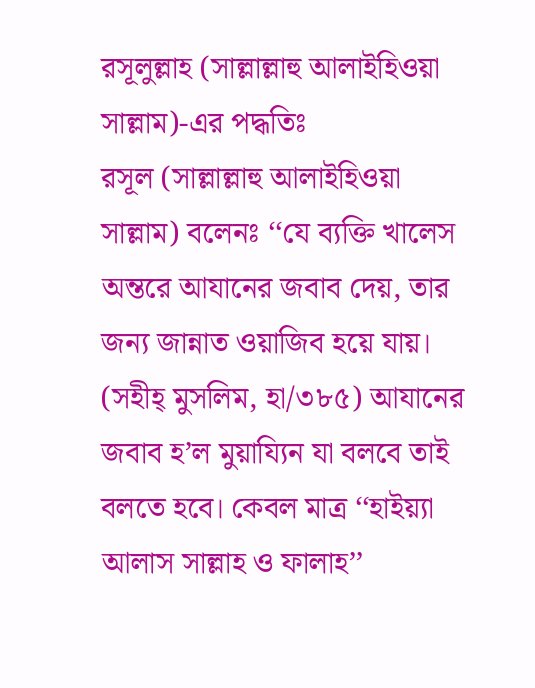রসূলুল্লাহ (সাল্লাল্লাহু আলাইহিওয়া সাল্লাম)-এর পদ্ধতিঃ
রসূল (সাল্লাল্লাহু আলাইহিওয়া সাল্লাম) বলেনঃ ‘‘যে ব্যক্তি খালেস অন্তরে আযানের জবাব দেয়, তার জন্য জান্নাত ওয়াজিব হয়ে যায়। (সহীহ্ মুসলিম, হা/৩৮৫) আযানের জবাব হ’ল মুয়ায্যিন যা বলবে তাই বলতে হবে। কেবল মাত্র ‘‘হাইয়্যা আলাস সাল্লাহ ও ফালাহ’’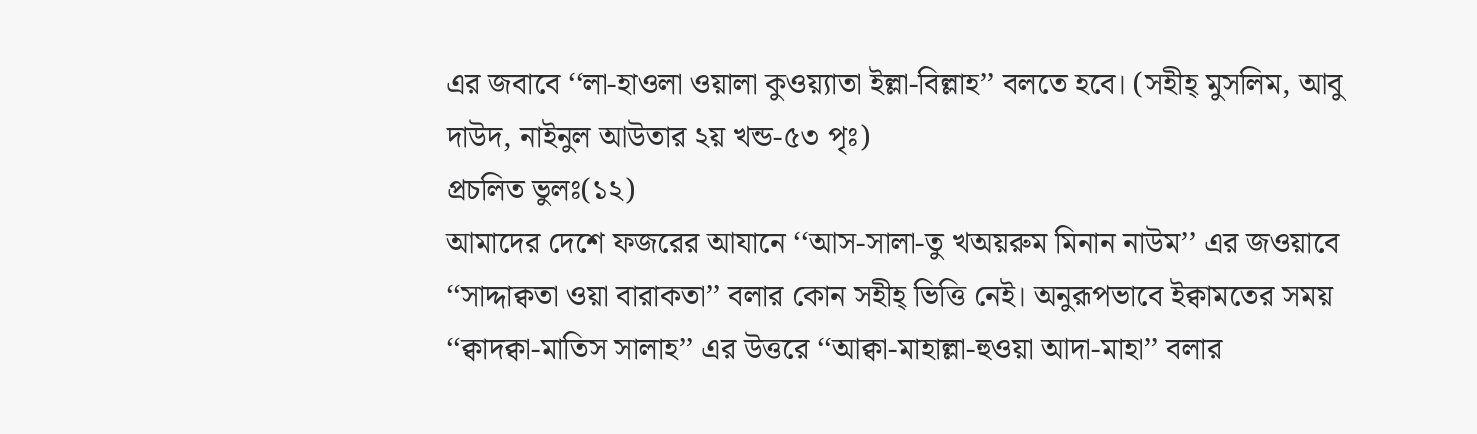এর জবাবে ‘‘লা-হাওলা ওয়ালা কুওয়্যাতা ইল্লা-বিল্লাহ’’ বলতে হবে। (সহীহ্ মুসলিম, আবু দাউদ, নাইনুল আউতার ২য় খন্ড-৫৩ পৃঃ)
প্রচলিত ভুলঃ(১২)
আমাদের দেশে ফজরের আযানে ‘‘আস-সালা-তু খঅয়রুম মিনান নাউম’’ এর জওয়াবে ‘‘সাদ্দাক্বতা ওয়া বারাকতা’’ বলার কোন সহীহ্ ভিত্তি নেই। অনুরূপভাবে ইক্বামতের সময় ‘‘ক্বাদক্বা-মাতিস সালাহ’’ এর উত্তরে ‘‘আক্বা-মাহাল্লা-হুওয়া আদা-মাহা’’ বলার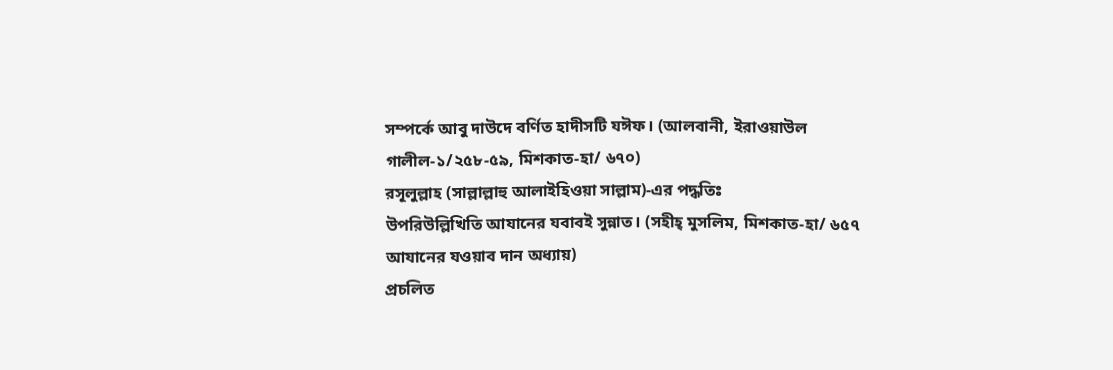সম্পর্কে আবু দাউদে বর্ণিত হাদীসটি যঈফ। (আলবানী, ইরাওয়াউল গালীল-১/২৫৮-৫৯, মিশকাত-হা/ ৬৭০)
রসূলুল্লাহ (সাল্লাল্লাহু আলাইহিওয়া সাল্লাম)-এর পদ্ধতিঃ
উপরিউল্লিখিতি আযানের যবাবই সুন্নাত। (সহীহ্ মুসলিম, মিশকাত-হা/ ৬৫৭ আযানের যওয়াব দান অধ্যায়)
প্রচলিত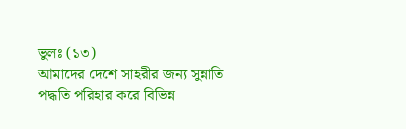ভুলঃ (১৩)
আমাদের দেশে সাহরীর জন্য সুন্নাতি পদ্ধতি পরিহার করে বিভিন্ন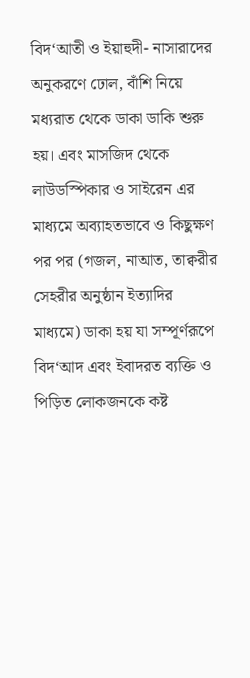বিদ‘আতী ও ইয়াহুদী- নাসারাদের অনুকরণে ঢোল, বাঁশি নিয়ে মধ্যরাত থেকে ডাকা ডাকি শুরু হয়। এবং মাসজিদ থেকে লাউডস্পিকার ও সাইরেন এর মাধ্যমে অব্যাহতভাবে ও কিছুক্ষণ পর পর (গজল, নাআত, তাক্বরীর সেহরীর অনুষ্ঠান ইত্যাদির মাধ্যমে) ডাকা হয় যা সম্পূর্ণরূপে বিদ‘আদ এবং ইবাদরত ব্যক্তি ও পিড়িত লোকজনকে কষ্ট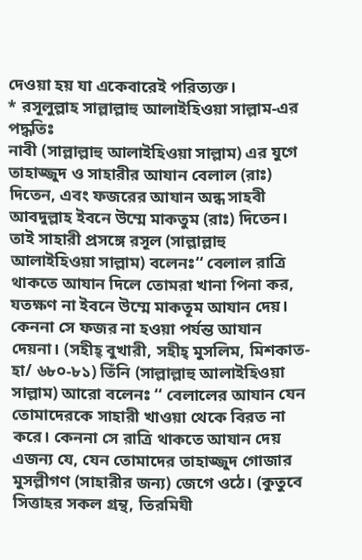দেওয়া হয় যা একেবারেই পরিত্যক্ত।
* রসূলুল্লাহ সাল্লাল্লাহু আলাইহিওয়া সাল্লাম-এর পদ্ধতিঃ
নাবী (সাল্লাল্লাহু আলাইহিওয়া সাল্লাম) এর যুগে তাহাজ্জুদ ও সাহারীর আযান বেলাল (রাঃ) দিতেন, এবং ফজরের আযান অন্ধ সাহবী আবদুল্লাহ ইবনে উম্মে মাকতুম (রাঃ) দিতেন। তাই সাহারী প্রসঙ্গে রসূল (সাল্লাল্লাহু আলাইহিওয়া সাল্লাম) বলেনঃ‘‘ বেলাল রাত্রি থাকতে আযান দিলে তোমরা খানা পিনা কর, যতক্ষণ না ইবনে উম্মে মাকতূম আযান দেয়। কেননা সে ফজর না হওয়া পর্যন্ত আযান দেয়না। (সহীহ্ বুখারী, সহীহ্ মুসলিম, মিশকাত-হা/ ৬৮০-৮১) তিঁনি (সাল্লাল্লাহু আলাইহিওয়া সাল্লাম) আরো বলেনঃ ‘‘ বেলালের আযান যেন তোমাদেরকে সাহারী খাওয়া থেকে বিরত না করে। কেননা সে রাত্রি থাকতে আযান দেয় এজন্য যে, যেন তোমাদের তাহাজ্জুদ গোজার মুসল্লীগণ (সাহারীর জন্য) জেগে ওঠে। (কুতুবে সিত্তাহর সকল গ্রন্থ, তিরমিযী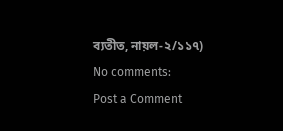ব্যতীত, নায়ল-২/১১৭)
No comments:
Post a Comment